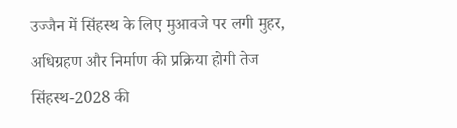उज्जैन में सिंहस्थ के लिए मुआवजे पर लगी मुहर, अधिग्रहण और निर्माण की प्रक्रिया होगी तेज
सिंहस्थ-2028 की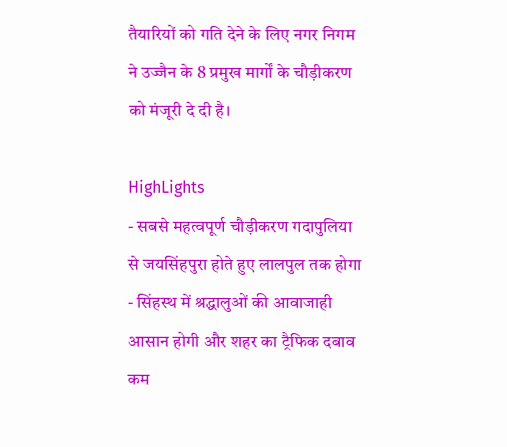तैयारियों को गति देने के लिए नगर निगम ने उज्जैन के 8 प्रमुख मार्गों के चौड़ीकरण को मंजूरी दे दी है।

HighLights
- सबसे महत्वपूर्ण चौड़ीकरण गदापुलिया से जयसिंहपुरा होते हुए लालपुल तक होगा
- सिंहस्थ में श्रद्धालुओं की आवाजाही आसान होगी और शहर का ट्रैफिक दबाव कम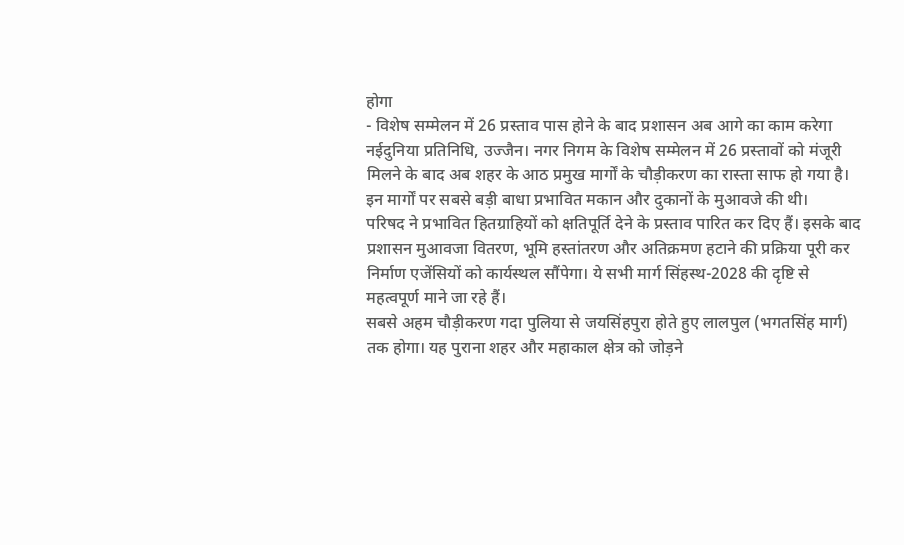होगा
- विशेष सम्मेलन में 26 प्रस्ताव पास होने के बाद प्रशासन अब आगे का काम करेगा
नईदुनिया प्रतिनिधि, उज्जैन। नगर निगम के विशेष सम्मेलन में 26 प्रस्तावों को मंजूरी मिलने के बाद अब शहर के आठ प्रमुख मार्गों के चौड़ीकरण का रास्ता साफ हो गया है। इन मार्गों पर सबसे बड़ी बाधा प्रभावित मकान और दुकानों के मुआवजे की थी।
परिषद ने प्रभावित हितग्राहियों को क्षतिपूर्ति देने के प्रस्ताव पारित कर दिए हैं। इसके बाद प्रशासन मुआवजा वितरण, भूमि हस्तांतरण और अतिक्रमण हटाने की प्रक्रिया पूरी कर निर्माण एजेंसियों को कार्यस्थल सौंपेगा। ये सभी मार्ग सिंहस्थ-2028 की दृष्टि से महत्वपूर्ण माने जा रहे हैं।
सबसे अहम चौड़ीकरण गदा पुलिया से जयसिंहपुरा होते हुए लालपुल (भगतसिंह मार्ग) तक होगा। यह पुराना शहर और महाकाल क्षेत्र को जोड़ने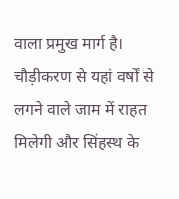वाला प्रमुख मार्ग है। चौड़ीकरण से यहां वर्षों से लगने वाले जाम में राहत मिलेगी और सिंहस्थ के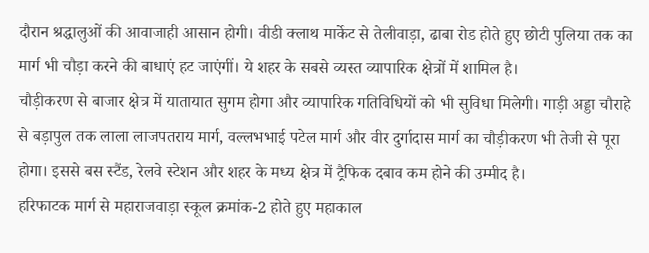दौरान श्रद्धालुओं की आवाजाही आसान होगी। वीडी क्लाथ मार्केट से तेलीवाड़ा, ढाबा रोड होते हुए छोटी पुलिया तक का मार्ग भी चौड़ा करने की बाधाएं हट जाएंगीं। ये शहर के सबसे व्यस्त व्यापारिक क्षेत्रों में शामिल है।
चौड़ीकरण से बाजार क्षेत्र में यातायात सुगम होगा और व्यापारिक गतिविधियों को भी सुविधा मिलेगी। गाड़ी अड्डा चौराहे से बड़ापुल तक लाला लाजपतराय मार्ग, वल्लभभाई पटेल मार्ग और वीर दुर्गादास मार्ग का चौड़ीकरण भी तेजी से पूरा होगा। इससे बस स्टैंड, रेलवे स्टेशन और शहर के मध्य क्षेत्र में ट्रैफिक दबाव कम होने की उम्मीद है।
हरिफाटक मार्ग से महाराजवाड़ा स्कूल क्रमांक-2 होते हुए महाकाल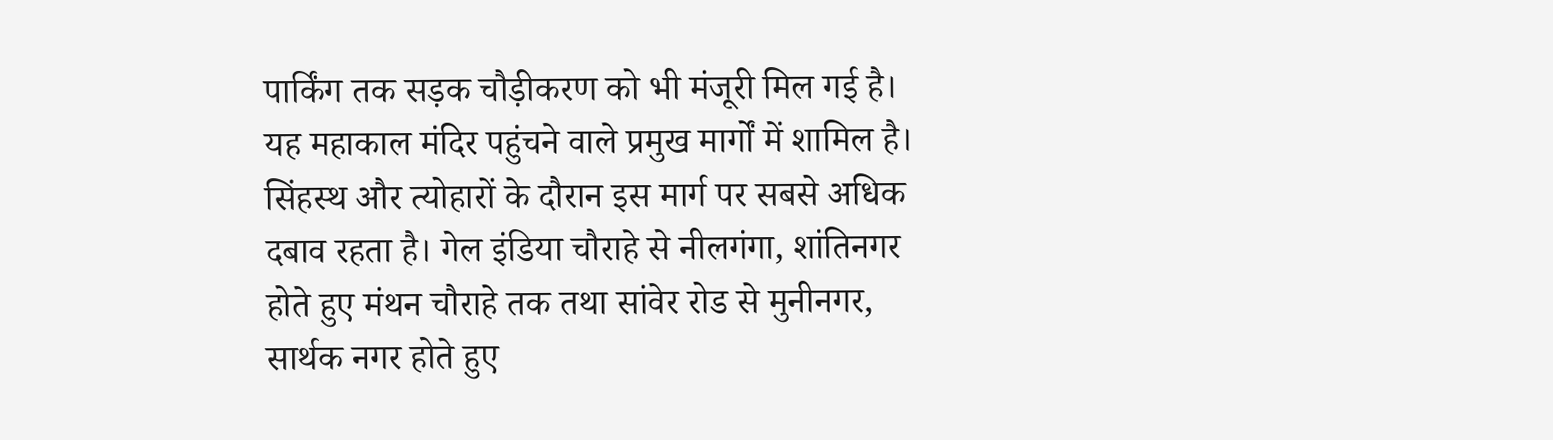पार्किंग तक सड़क चौड़ीकरण को भी मंजूरी मिल गई है। यह महाकाल मंदिर पहुंचने वाले प्रमुख मार्गों में शामिल है। सिंहस्थ और त्योहारों के दौरान इस मार्ग पर सबसे अधिक दबाव रहता है। गेल इंडिया चौराहे से नीलगंगा, शांतिनगर होते हुए मंथन चौराहे तक तथा सांवेर रोड से मुनीनगर, सार्थक नगर होते हुए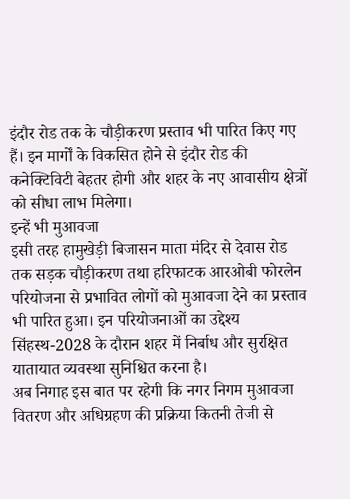इंदौर रोड तक के चौड़ीकरण प्रस्ताव भी पारित किए गए हैं। इन मार्गों के विकसित होने से इंदौर रोड की कनेक्टिविटी बेहतर होगी और शहर के नए आवासीय क्षेत्रों को सीधा लाभ मिलेगा।
इन्हें भी मुआवजा
इसी तरह हामुखेड़ी बिजासन माता मंदिर से देवास रोड तक सड़क चौड़ीकरण तथा हरिफाटक आरओबी फोरलेन परियोजना से प्रभावित लोगों को मुआवजा देने का प्रस्ताव भी पारित हुआ। इन परियोजनाओं का उद्देश्य सिंहस्थ-2028 के दौरान शहर में निर्बाध और सुरक्षित यातायात व्यवस्था सुनिश्चित करना है।
अब निगाह इस बात पर रहेगी कि नगर निगम मुआवजा वितरण और अधिग्रहण की प्रक्रिया कितनी तेजी से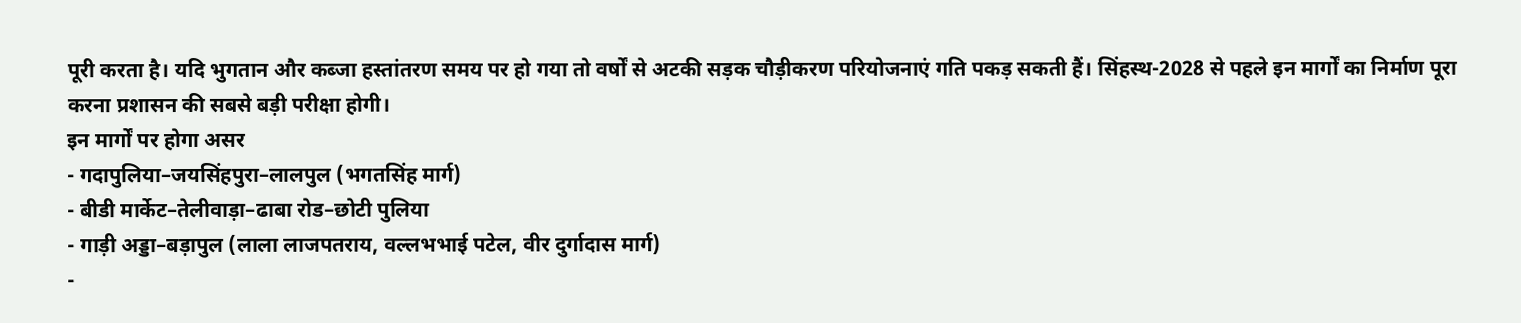पूरी करता है। यदि भुगतान और कब्जा हस्तांतरण समय पर हो गया तो वर्षों से अटकी सड़क चौड़ीकरण परियोजनाएं गति पकड़ सकती हैं। सिंहस्थ-2028 से पहले इन मार्गों का निर्माण पूरा करना प्रशासन की सबसे बड़ी परीक्षा होगी।
इन मार्गों पर होगा असर
- गदापुलिया–जयसिंहपुरा–लालपुल (भगतसिंह मार्ग)
- बीडी मार्केट–तेलीवाड़ा–ढाबा रोड–छोटी पुलिया
- गाड़ी अड्डा–बड़ापुल (लाला लाजपतराय, वल्लभभाई पटेल, वीर दुर्गादास मार्ग)
-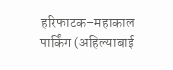हरिफाटक–महाकाल पार्किंग (अहिल्याबाई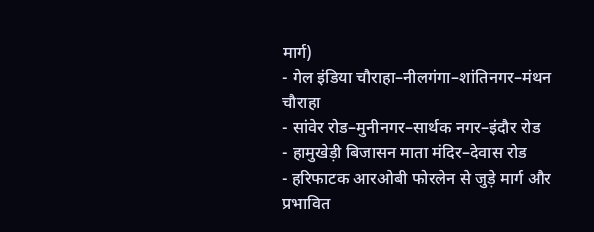मार्ग)
- गेल इंडिया चौराहा–नीलगंगा–शांतिनगर–मंथन चौराहा
- सांवेर रोड–मुनीनगर–सार्थक नगर–इंदौर रोड
- हामुखेड़ी बिजासन माता मंदिर–देवास रोड
- हरिफाटक आरओबी फोरलेन से जुड़े मार्ग और प्रभावित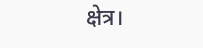क्षेत्र।